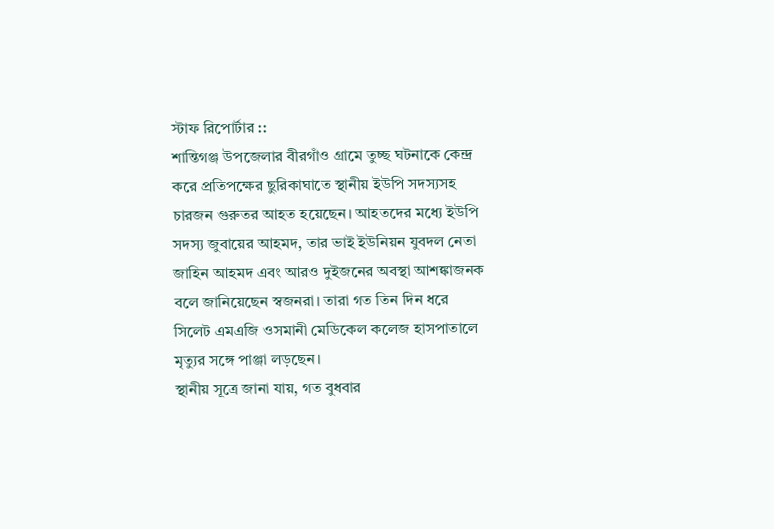স্টাফ রিপোর্টার ::
শান্তিগঞ্জ উপজেলার বীরগাঁও গ্রামে তুচ্ছ ঘটনাকে কেন্দ্র করে প্রতিপক্ষের ছুরিকাঘাতে স্থানীয় ইউপি সদস্যসহ চারজন গুরুতর আহত হয়েছেন। আহতদের মধ্যে ইউপি সদস্য জুবায়ের আহমদ, তার ভাই ইউনিয়ন যুবদল নেতা জাহিন আহমদ এবং আরও দুইজনের অবস্থা আশঙ্কাজনক বলে জানিয়েছেন স্বজনরা। তারা গত তিন দিন ধরে সিলেট এমএজি ওসমানী মেডিকেল কলেজ হাসপাতালে মৃত্যুর সঙ্গে পাঞ্জা লড়ছেন।
স্থানীয় সূত্রে জানা যায়, গত বুধবার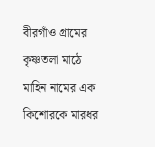বীরগাঁও গ্রামের কৃষ্ণতলা মাঠে মাহিন নামের এক কিশোরকে মারধর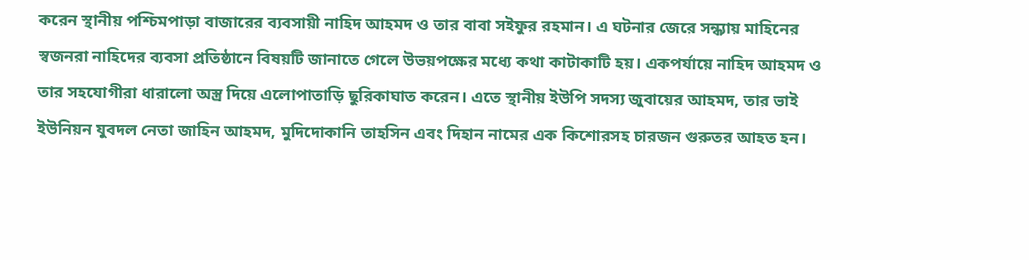করেন স্থানীয় পশ্চিমপাড়া বাজারের ব্যবসায়ী নাহিদ আহমদ ও তার বাবা সইফুর রহমান। এ ঘটনার জেরে সন্ধ্যায় মাহিনের স্বজনরা নাহিদের ব্যবসা প্রতিষ্ঠানে বিষয়টি জানাতে গেলে উভয়পক্ষের মধ্যে কথা কাটাকাটি হয়। একপর্যায়ে নাহিদ আহমদ ও তার সহযোগীরা ধারালো অস্ত্র দিয়ে এলোপাতাড়ি ছুরিকাঘাত করেন। এতে স্থানীয় ইউপি সদস্য জুবায়ের আহমদ, তার ভাই ইউনিয়ন যুবদল নেতা জাহিন আহমদ, মুদিদোকানি তাহসিন এবং দিহান নামের এক কিশোরসহ চারজন গুরুতর আহত হন।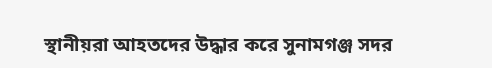স্থানীয়রা আহতদের উদ্ধার করে সুনামগঞ্জ সদর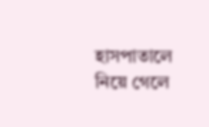হাসপাতালে নিয়ে গেলে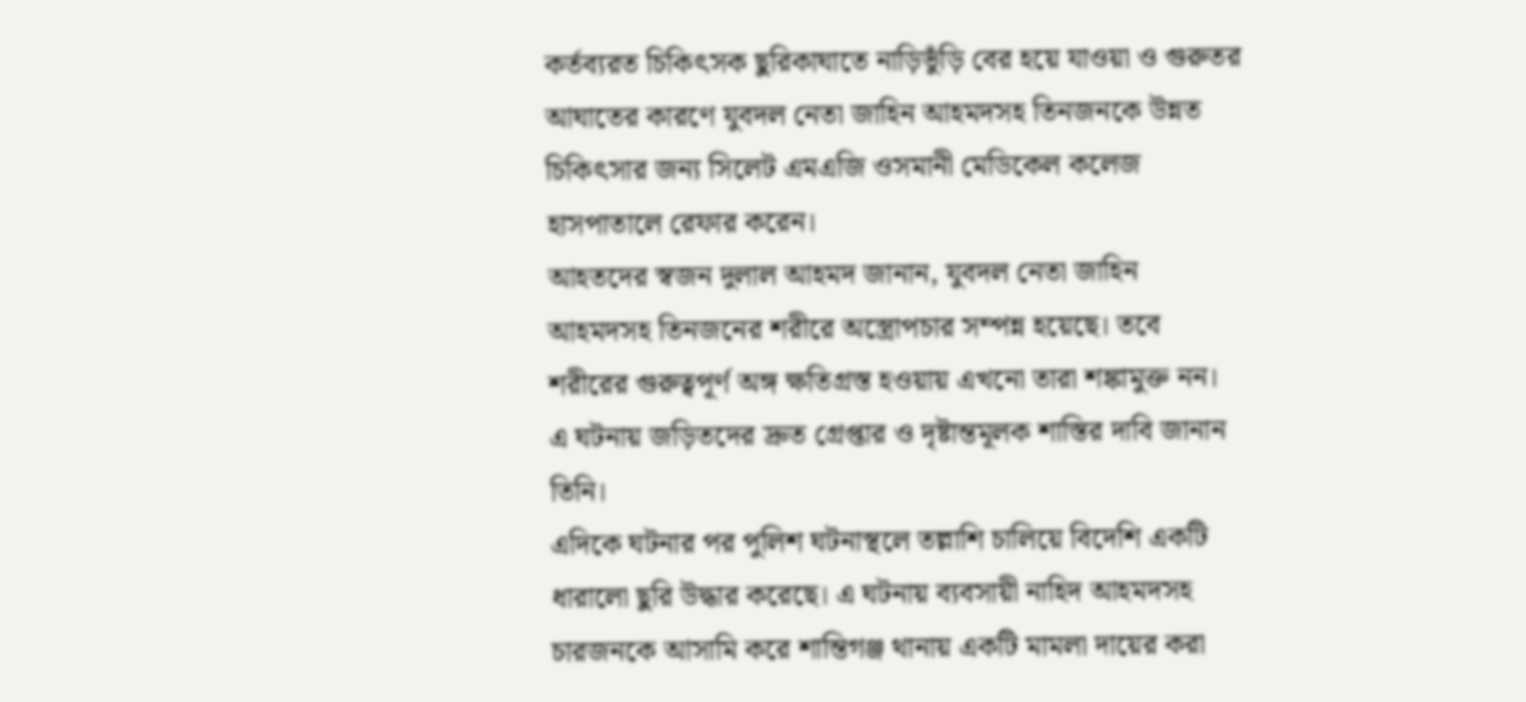কর্তব্যরত চিকিৎসক ছুরিকাঘাতে নাড়িভুঁড়ি বের হয়ে যাওয়া ও গুরুতর আঘাতের কারণে যুবদল নেতা জাহিন আহমদসহ তিনজনকে উন্নত চিকিৎসার জন্য সিলেট এমএজি ওসমানী মেডিকেল কলেজ হাসপাতালে রেফার করেন।
আহতদের স্বজন দুলাল আহমদ জানান, যুবদল নেতা জাহিন আহমদসহ তিনজনের শরীরে অস্ত্রোপচার সম্পন্ন হয়েছে। তবে শরীরের গুরুত্বপূর্ণ অঙ্গ ক্ষতিগ্রস্ত হওয়ায় এখনো তারা শঙ্কামুক্ত নন। এ ঘটনায় জড়িতদের দ্রুত গ্রেপ্তার ও দৃষ্টান্তমূলক শাস্তির দাবি জানান তিনি।
এদিকে ঘটনার পর পুলিশ ঘটনাস্থলে তল্লাশি চালিয়ে বিদেশি একটি ধারালো ছুরি উদ্ধার করেছে। এ ঘটনায় ব্যবসায়ী নাহিদ আহমদসহ চারজনকে আসামি করে শান্তিগঞ্জ থানায় একটি মামলা দায়ের করা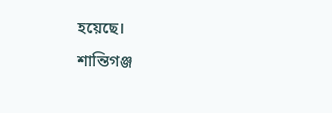হয়েছে।
শান্তিগঞ্জ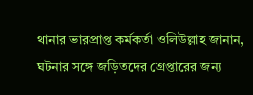থানার ভারপ্রাপ্ত কর্মকর্তা ওলিউল্লাহ জানান, ঘটনার সঙ্গে জড়িতদের গ্রেপ্তারের জন্য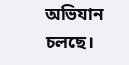অভিযান চলছে।